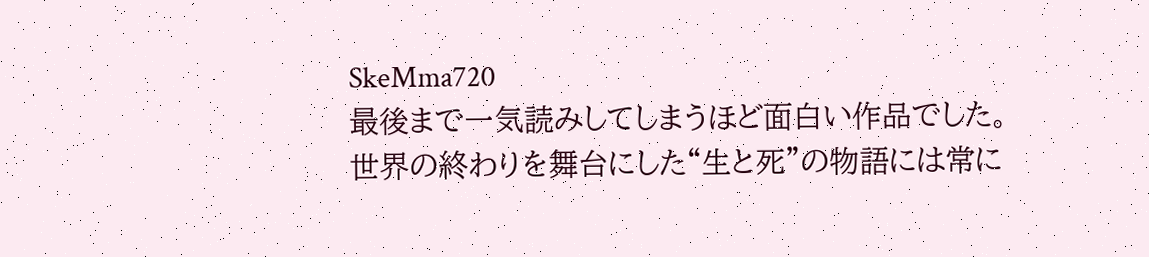SkeMma720
最後まで一気読みしてしまうほど面白い作品でした。
世界の終わりを舞台にした“生と死”の物語には常に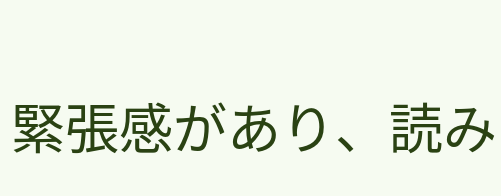緊張感があり、読み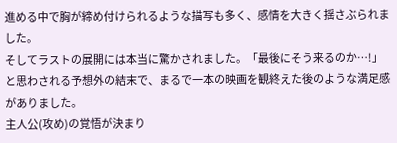進める中で胸が締め付けられるような描写も多く、感情を大きく揺さぶられました。
そしてラストの展開には本当に驚かされました。「最後にそう来るのか…!」と思わされる予想外の結末で、まるで一本の映画を観終えた後のような満足感がありました。
主人公(攻め)の覚悟が決まり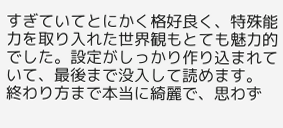すぎていてとにかく格好良く、特殊能力を取り入れた世界観もとても魅力的でした。設定がしっかり作り込まれていて、最後まで没入して読めます。
終わり方まで本当に綺麗で、思わず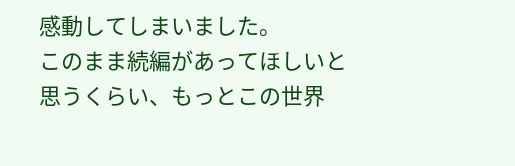感動してしまいました。
このまま続編があってほしいと思うくらい、もっとこの世界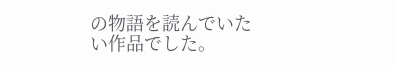の物語を読んでいたい作品でした。